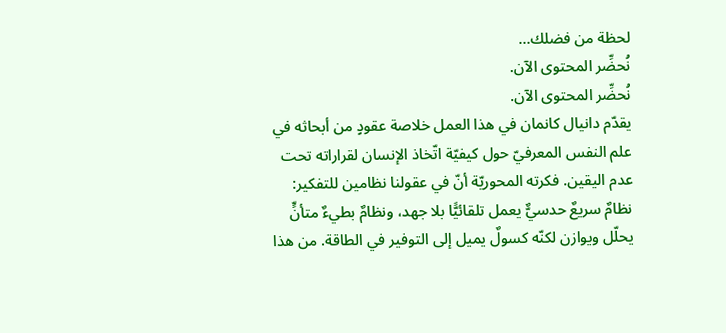لحظة من فضلك…
نُحضِّر المحتوى الآن.
نُحضِّر المحتوى الآن.
يقدّم دانيال كانمان في هذا العمل خلاصة عقودٍ من أبحاثه في علم النفس المعرفيّ حول كيفيّة اتّخاذ الإنسان لقراراته تحت عدم اليقين. فكرته المحوريّة أنّ في عقولنا نظامين للتفكير: نظامٌ سريعٌ حدسيٌّ يعمل تلقائيًّا بلا جهد، ونظامٌ بطيءٌ متأنٍّ يحلّل ويوازن لكنّه كسولٌ يميل إلى التوفير في الطاقة. من هذا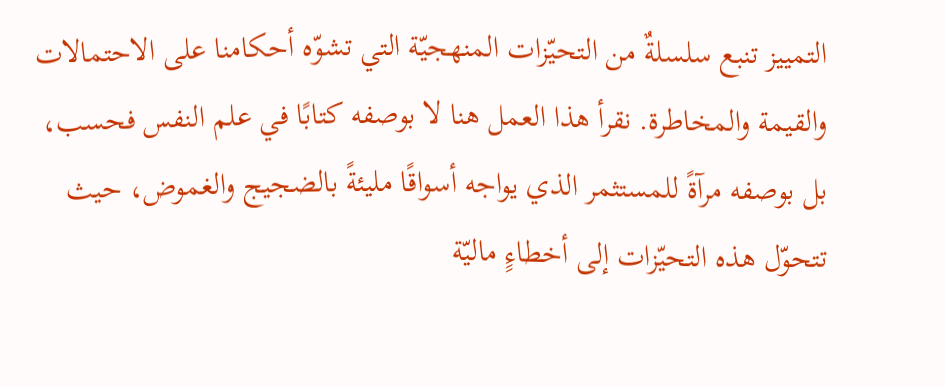التمييز تنبع سلسلةٌ من التحيّزات المنهجيّة التي تشوّه أحكامنا على الاحتمالات والقيمة والمخاطرة. نقرأ هذا العمل هنا لا بوصفه كتابًا في علم النفس فحسب، بل بوصفه مرآةً للمستثمر الذي يواجه أسواقًا مليئةً بالضجيج والغموض، حيث تتحوّل هذه التحيّزات إلى أخطاءٍ ماليّة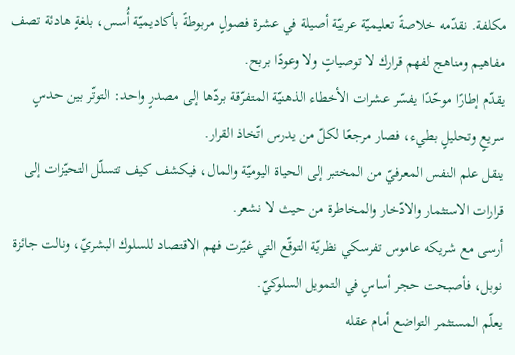مكلفة. نقدّمه خلاصةً تعليميّة عربيّة أصيلة في عشرة فصولٍ مربوطةً بأكاديميّة أُسس، بلغةٍ هادئة تصف مفاهيم ومناهج لفهم قرارك لا توصياتٍ ولا وعودًا بربح.
يقدّم إطارًا موحّدًا يفسّر عشرات الأخطاء الذهنيّة المتفرّقة بردّها إلى مصدرٍ واحد: التوتّر بين حدسٍ سريعٍ وتحليلٍ بطيء، فصار مرجعًا لكلّ من يدرس اتّخاذ القرار.
ينقل علم النفس المعرفيّ من المختبر إلى الحياة اليوميّة والمال، فيكشف كيف تتسلّل التحيّزات إلى قرارات الاستثمار والادّخار والمخاطرة من حيث لا نشعر.
أرسى مع شريكه عاموس تفرسكي نظريّة التوقّع التي غيّرت فهم الاقتصاد للسلوك البشريّ، ونالت جائزة نوبل، فأصبحت حجر أساسٍ في التمويل السلوكيّ.
يعلّم المستثمر التواضع أمام عقله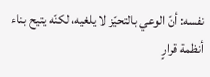نفسه: أنّ الوعي بالتحيّز لا يلغيه، لكنّه يتيح بناء أنظمة قرارٍ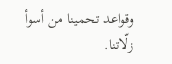وقواعد تحمينا من أسوأ زلّاتنا.